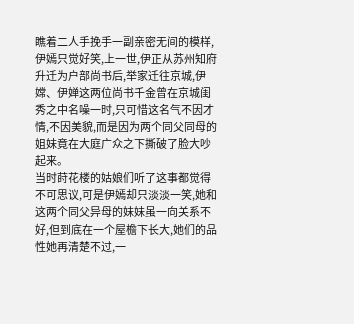瞧着二人手挽手一副亲密无间的模样,伊嫣只觉好笑,上一世,伊正从苏州知府升迁为户部尚书后,举家迁往京城,伊嫦、伊婵这两位尚书千金曾在京城闺秀之中名噪一时,只可惜这名气不因才情,不因美貌,而是因为两个同父同母的姐妹竟在大庭广众之下撕破了脸大吵起来。
当时莳花楼的姑娘们听了这事都觉得不可思议,可是伊嫣却只淡淡一笑,她和这两个同父异母的妹妹虽一向关系不好,但到底在一个屋檐下长大,她们的品性她再清楚不过,一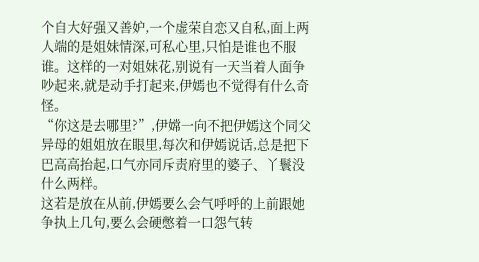个自大好强又善妒,一个虚荣自恋又自私,面上两人端的是姐妹情深,可私心里,只怕是谁也不服谁。这样的一对姐妹花,别说有一天当着人面争吵起来,就是动手打起来,伊嫣也不觉得有什么奇怪。
“你这是去哪里?”,伊嫦一向不把伊嫣这个同父异母的姐姐放在眼里,每次和伊嫣说话,总是把下巴高高抬起,口气亦同斥责府里的婆子、丫鬟没什么两样。
这若是放在从前,伊嫣要么会气呼呼的上前跟她争执上几句,要么会硬憋着一口怨气转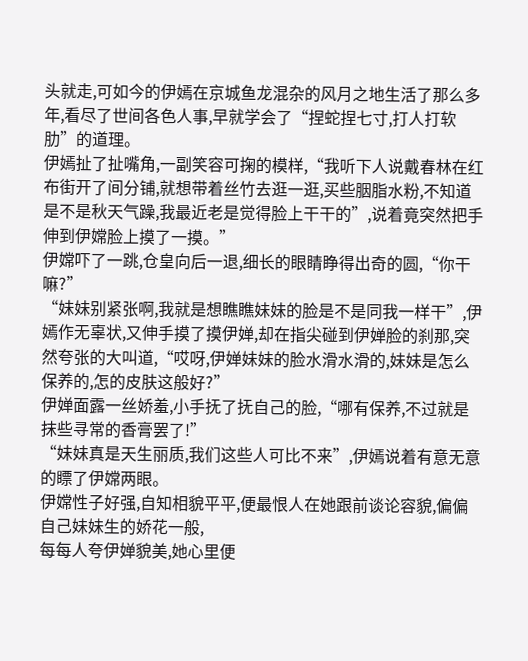头就走,可如今的伊嫣在京城鱼龙混杂的风月之地生活了那么多年,看尽了世间各色人事,早就学会了“捏蛇捏七寸,打人打软肋”的道理。
伊嫣扯了扯嘴角,一副笑容可掬的模样,“我听下人说戴春林在红布街开了间分铺,就想带着丝竹去逛一逛,买些胭脂水粉,不知道是不是秋天气躁,我最近老是觉得脸上干干的”,说着竟突然把手伸到伊嫦脸上摸了一摸。”
伊嫦吓了一跳,仓皇向后一退,细长的眼睛睁得出奇的圆,“你干嘛?”
“妹妹别紧张啊,我就是想瞧瞧妹妹的脸是不是同我一样干”,伊嫣作无辜状,又伸手摸了摸伊婵,却在指尖碰到伊婵脸的刹那,突然夸张的大叫道,“哎呀,伊婵妹妹的脸水滑水滑的,妹妹是怎么保养的,怎的皮肤这般好?”
伊婵面露一丝娇羞,小手抚了抚自己的脸,“哪有保养,不过就是抹些寻常的香膏罢了!”
“妹妹真是天生丽质,我们这些人可比不来”,伊嫣说着有意无意的瞟了伊嫦两眼。
伊嫦性子好强,自知相貌平平,便最恨人在她跟前谈论容貌,偏偏自己妹妹生的娇花一般,
每每人夸伊婵貌美,她心里便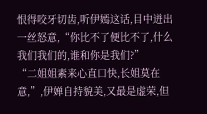恨得咬牙切齿,听伊嫣这话,目中迸出一丝怒意,“你比不了便比不了,什么我们我们的,谁和你是我们?”
“二姐姐素来心直口快,长姐莫在意,”,伊婵自持貌美,又最是虚荣,但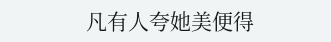凡有人夸她美便得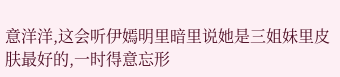意洋洋,这会听伊嫣明里暗里说她是三姐妹里皮肤最好的,一时得意忘形